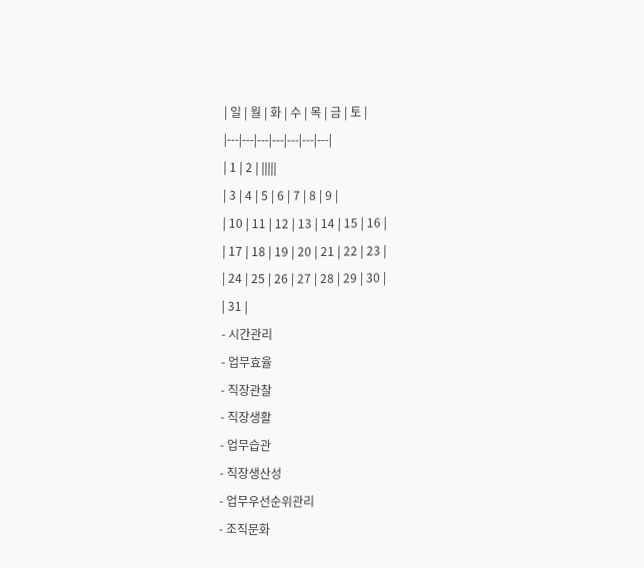| 일 | 월 | 화 | 수 | 목 | 금 | 토 |
|---|---|---|---|---|---|---|
| 1 | 2 | |||||
| 3 | 4 | 5 | 6 | 7 | 8 | 9 |
| 10 | 11 | 12 | 13 | 14 | 15 | 16 |
| 17 | 18 | 19 | 20 | 21 | 22 | 23 |
| 24 | 25 | 26 | 27 | 28 | 29 | 30 |
| 31 |
- 시간관리
- 업무효율
- 직장관찰
- 직장생활
- 업무습관
- 직장생산성
- 업무우선순위관리
- 조직문화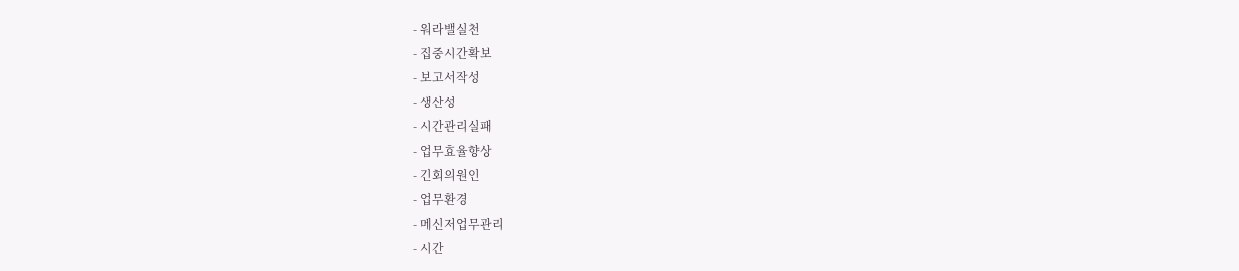- 워라밸실천
- 집중시간확보
- 보고서작성
- 생산성
- 시간관리실패
- 업무효율향상
- 긴회의원인
- 업무환경
- 메신저업무관리
- 시간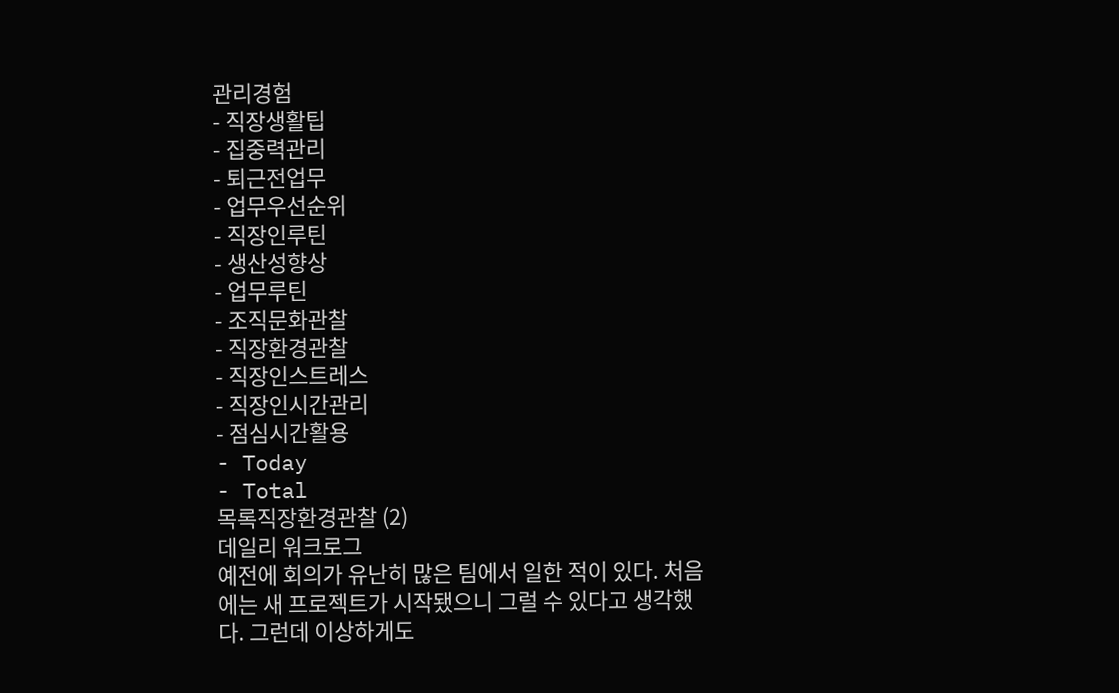관리경험
- 직장생활팁
- 집중력관리
- 퇴근전업무
- 업무우선순위
- 직장인루틴
- 생산성향상
- 업무루틴
- 조직문화관찰
- 직장환경관찰
- 직장인스트레스
- 직장인시간관리
- 점심시간활용
- Today
- Total
목록직장환경관찰 (2)
데일리 워크로그
예전에 회의가 유난히 많은 팀에서 일한 적이 있다. 처음에는 새 프로젝트가 시작됐으니 그럴 수 있다고 생각했다. 그런데 이상하게도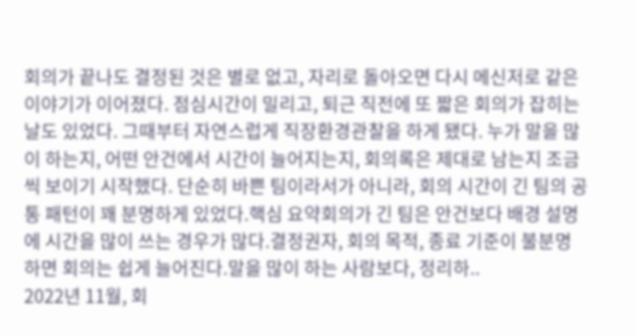회의가 끝나도 결정된 것은 별로 없고, 자리로 돌아오면 다시 메신저로 같은 이야기가 이어졌다. 점심시간이 밀리고, 퇴근 직전에 또 짧은 회의가 잡히는 날도 있었다. 그때부터 자연스럽게 직장환경관찰을 하게 됐다. 누가 말을 많이 하는지, 어떤 안건에서 시간이 늘어지는지, 회의록은 제대로 남는지 조금씩 보이기 시작했다. 단순히 바쁜 팀이라서가 아니라, 회의 시간이 긴 팀의 공통 패턴이 꽤 분명하게 있었다.핵심 요약회의가 긴 팀은 안건보다 배경 설명에 시간을 많이 쓰는 경우가 많다.결정권자, 회의 목적, 종료 기준이 불분명하면 회의는 쉽게 늘어진다.말을 많이 하는 사람보다, 정리하..
2022년 11월, 회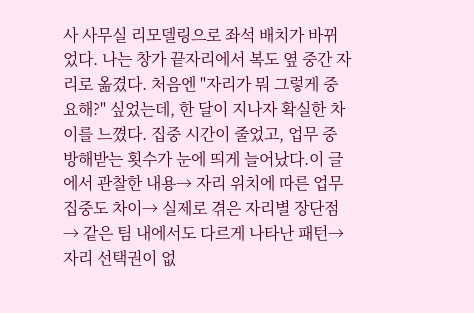사 사무실 리모델링으로 좌석 배치가 바뀌었다. 나는 창가 끝자리에서 복도 옆 중간 자리로 옮겼다. 처음엔 "자리가 뭐 그렇게 중요해?" 싶었는데, 한 달이 지나자 확실한 차이를 느꼈다. 집중 시간이 줄었고, 업무 중 방해받는 횟수가 눈에 띄게 늘어났다.이 글에서 관찰한 내용→ 자리 위치에 따른 업무 집중도 차이→ 실제로 겪은 자리별 장단점→ 같은 팀 내에서도 다르게 나타난 패턴→ 자리 선택권이 없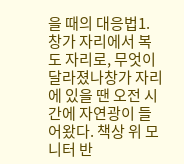을 때의 대응법1. 창가 자리에서 복도 자리로, 무엇이 달라졌나창가 자리에 있을 땐 오전 시간에 자연광이 들어왔다. 책상 위 모니터 반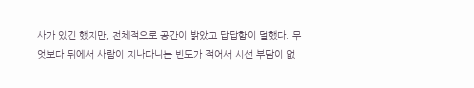사가 있긴 했지만, 전체적으로 공간이 밝았고 답답함이 덜했다. 무엇보다 뒤에서 사람이 지나다니는 빈도가 적어서 시선 부담이 없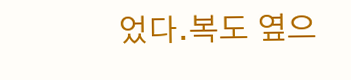었다.복도 옆으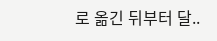로 옮긴 뒤부터 달..